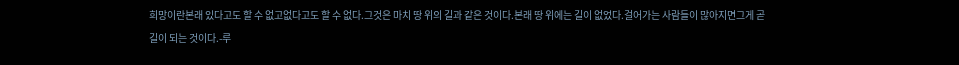희망이란본래 있다고도 할 수 없고없다고도 할 수 없다.그것은 마치 땅 위의 길과 같은 것이다.본래 땅 위에는 길이 없었다.걸어가는 사람들이 많아지면그게 곧 길이 되는 것이다.-루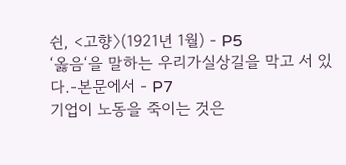쉰, <고향〉(1921년 1월) - P5
‘옳음‘을 말하는 우리가실상길을 막고 서 있다.-본문에서 - P7
기업이 노동을 죽이는 것은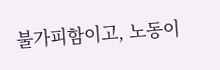불가피함이고, 노동이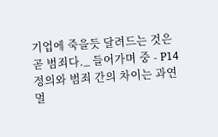기업에 죽을듯 달려드는 것은 곧 범죄다._ 들어가며 중 - P14
정의와 범죄 간의 차이는 과연 멀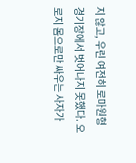지 않고, 우린 여전히 로마원형 경기장에서 벗어나지 못했다. 오로지 몸으로만 싸우는 사자가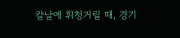칼날에 휘청거릴 때, 경기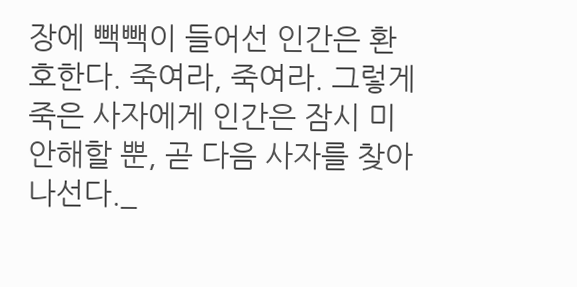장에 빽빽이 들어선 인간은 환호한다. 죽여라, 죽여라. 그렇게 죽은 사자에게 인간은 잠시 미안해할 뿐, 곧 다음 사자를 찾아 나선다._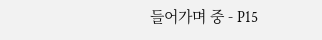들어가며 중 - P15